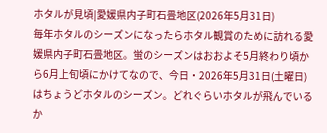ホタルが見頃|愛媛県内子町石畳地区(2026年5月31日)
毎年ホタルのシーズンになったらホタル観賞のために訪れる愛媛県内子町石畳地区。蛍のシーズンはおおよそ5月終わり頃から6月上旬頃にかけてなので、今日・2026年5月31日(土曜日)はちょうどホタルのシーズン。どれぐらいホタルが飛んでいるか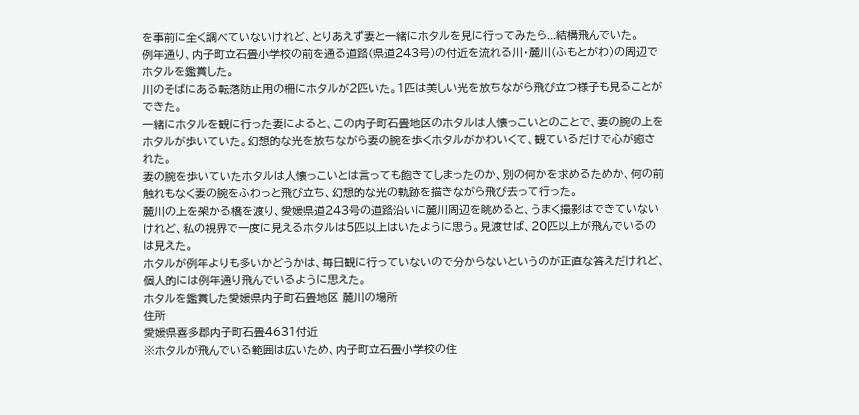を事前に全く調べていないけれど、とりあえず妻と一緒にホタルを見に行ってみたら...結構飛んでいた。
例年通り、内子町立石畳小学校の前を通る道路(県道243号)の付近を流れる川・麓川(ふもとがわ)の周辺でホタルを鑑賞した。
川のそばにある転落防止用の柵にホタルが2匹いた。1匹は美しい光を放ちながら飛び立つ様子も見ることができた。
一緒にホタルを観に行った妻によると、この内子町石畳地区のホタルは人懐っこいとのことで、妻の腕の上をホタルが歩いていた。幻想的な光を放ちながら妻の腕を歩くホタルがかわいくて、観ているだけで心が癒された。
妻の腕を歩いていたホタルは人懐っこいとは言っても飽きてしまったのか、別の何かを求めるためか、何の前触れもなく妻の腕をふわっと飛び立ち、幻想的な光の軌跡を描きながら飛び去って行った。
麓川の上を架かる橋を渡り、愛媛県道243号の道路沿いに麓川周辺を眺めると、うまく撮影はできていないけれど、私の視界で一度に見えるホタルは5匹以上はいたように思う。見渡せば、20匹以上が飛んでいるのは見えた。
ホタルが例年よりも多いかどうかは、毎日観に行っていないので分からないというのが正直な答えだけれど、個人的には例年通り飛んでいるように思えた。
ホタルを鑑賞した愛媛県内子町石畳地区 麓川の場所
住所
愛媛県喜多郡内子町石畳4631付近
※ホタルが飛んでいる範囲は広いため、内子町立石畳小学校の住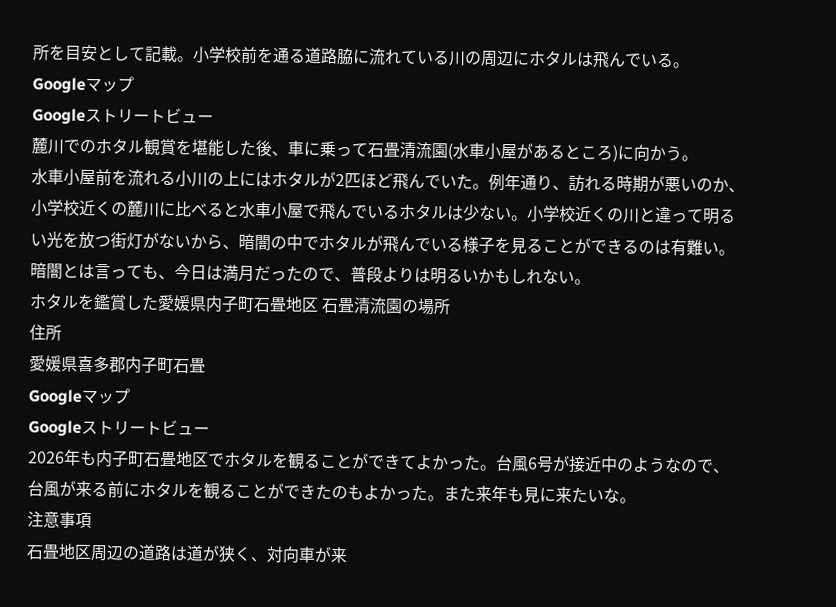所を目安として記載。小学校前を通る道路脇に流れている川の周辺にホタルは飛んでいる。
Googleマップ
Googleストリートビュー
麓川でのホタル観賞を堪能した後、車に乗って石畳清流園(水車小屋があるところ)に向かう。
水車小屋前を流れる小川の上にはホタルが2匹ほど飛んでいた。例年通り、訪れる時期が悪いのか、小学校近くの麓川に比べると水車小屋で飛んでいるホタルは少ない。小学校近くの川と違って明るい光を放つ街灯がないから、暗闇の中でホタルが飛んでいる様子を見ることができるのは有難い。暗闇とは言っても、今日は満月だったので、普段よりは明るいかもしれない。
ホタルを鑑賞した愛媛県内子町石畳地区 石畳清流園の場所
住所
愛媛県喜多郡内子町石畳
Googleマップ
Googleストリートビュー
2026年も内子町石畳地区でホタルを観ることができてよかった。台風6号が接近中のようなので、台風が来る前にホタルを観ることができたのもよかった。また来年も見に来たいな。
注意事項
石畳地区周辺の道路は道が狭く、対向車が来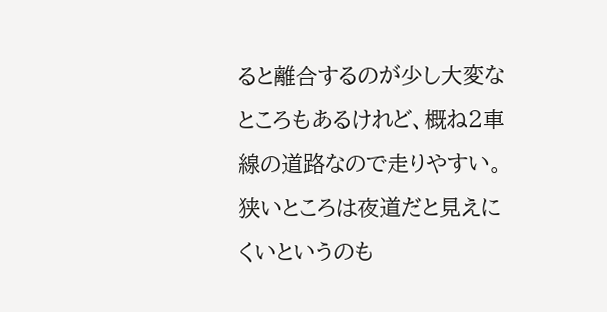ると離合するのが少し大変なところもあるけれど、概ね2車線の道路なので走りやすい。狭いところは夜道だと見えにくいというのも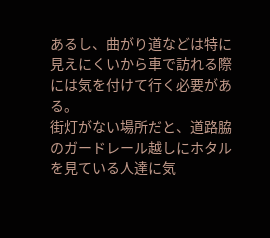あるし、曲がり道などは特に見えにくいから車で訪れる際には気を付けて行く必要がある。
街灯がない場所だと、道路脇のガードレール越しにホタルを見ている人達に気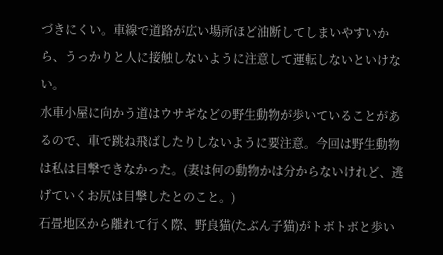づきにくい。車線で道路が広い場所ほど油断してしまいやすいから、うっかりと人に接触しないように注意して運転しないといけない。
水車小屋に向かう道はウサギなどの野生動物が歩いていることがあるので、車で跳ね飛ばしたりしないように要注意。今回は野生動物は私は目撃できなかった。(妻は何の動物かは分からないけれど、逃げていくお尻は目撃したとのこと。)
石畳地区から離れて行く際、野良猫(たぶん子猫)がトボトボと歩い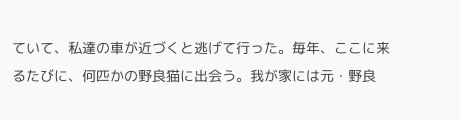ていて、私達の車が近づくと逃げて行った。毎年、ここに来るたびに、何匹かの野良猫に出会う。我が家には元・野良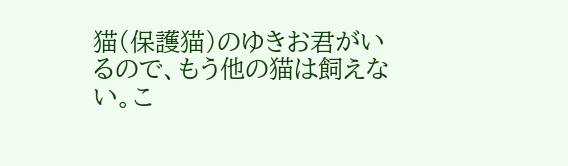猫(保護猫)のゆきお君がいるので、もう他の猫は飼えない。こ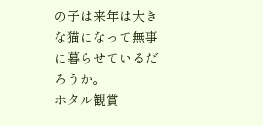の子は来年は大きな猫になって無事に暮らせているだろうか。
ホタル観賞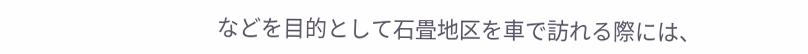などを目的として石畳地区を車で訪れる際には、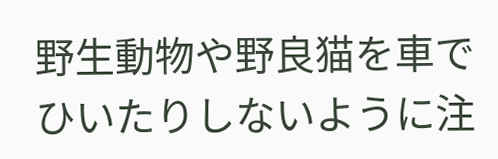野生動物や野良猫を車でひいたりしないように注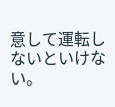意して運転しないといけない。